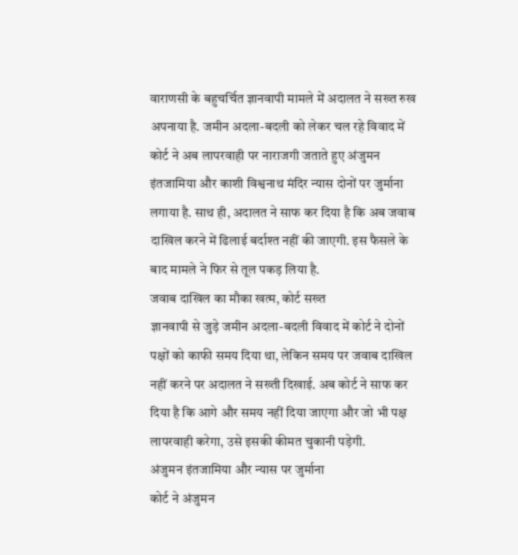वाराणसी के बहुचर्चित ज्ञानवापी मामले में अदालत ने सख्त रुख अपनाया है. जमीन अदला-बदली को लेकर चल रहे विवाद में कोर्ट ने अब लापरवाही पर नाराजगी जताते हुए अंजुमन इंतजामिया और काशी विश्वनाथ मंदिर न्यास दोनों पर जुर्माना लगाया है. साथ ही, अदालत ने साफ कर दिया है कि अब जवाब दाखिल करने में ढिलाई बर्दाश्त नहीं की जाएगी. इस फैसले के बाद मामले ने फिर से तूल पकड़ लिया है.
जवाब दाखिल का मौका खत्म, कोर्ट सख्त
ज्ञानवापी से जुड़े जमीन अदला-बदली विवाद में कोर्ट ने दोनों पक्षों को काफी समय दिया था, लेकिन समय पर जवाब दाखिल नहीं करने पर अदालत ने सख्ती दिखाई. अब कोर्ट ने साफ कर दिया है कि आगे और समय नहीं दिया जाएगा और जो भी पक्ष लापरवाही करेगा, उसे इसकी कीमत चुकानी पड़ेगी.
अंजुमन इंतजामिया और न्यास पर जुर्माना
कोर्ट ने अंजुमन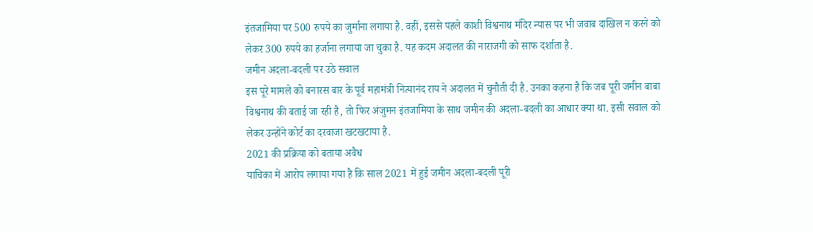इंतजामिया पर 500 रुपये का जुर्माना लगाया है. वहीं, इससे पहले काशी विश्वनाथ मंदिर न्यास पर भी जवाब दाखिल न करने को लेकर 300 रुपये का हर्जाना लगाया जा चुका है. यह कदम अदालत की नाराजगी को साफ दर्शाता है.
जमीन अदला-बदली पर उठे सवाल
इस पूरे मामले को बनारस बार के पूर्व महामंत्री नित्यानंद राय ने अदालत में चुनौती दी है. उनका कहना है कि जब पूरी जमीन बाबा विश्वनाथ की बताई जा रही है, तो फिर अंजुमन इंतजामिया के साथ जमीन की अदला-बदली का आधार क्या था. इसी सवाल को लेकर उन्होंने कोर्ट का दरवाजा खटखटाया है.
2021 की प्रक्रिया को बताया अवैध
याचिका में आरोप लगाया गया है कि साल 2021 में हुई जमीन अदला-बदली पूरी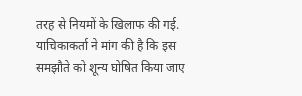तरह से नियमों के खिलाफ की गई. याचिकाकर्ता ने मांग की है कि इस समझौते को शून्य घोषित किया जाए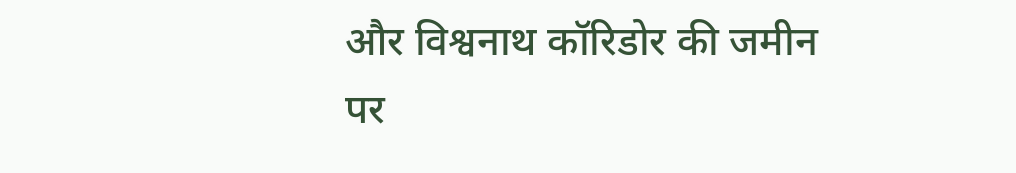और विश्वनाथ कॉरिडोर की जमीन पर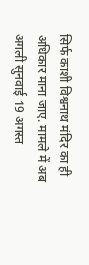सिर्फ काशी विश्वनाथ मंदिर का ही अधिकार माना जाए. मामले में अब अगली सुनवाई 19 अगस्त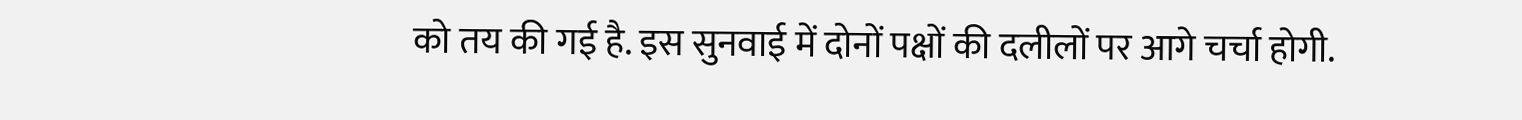को तय की गई है. इस सुनवाई में दोनों पक्षों की दलीलों पर आगे चर्चा होगी.